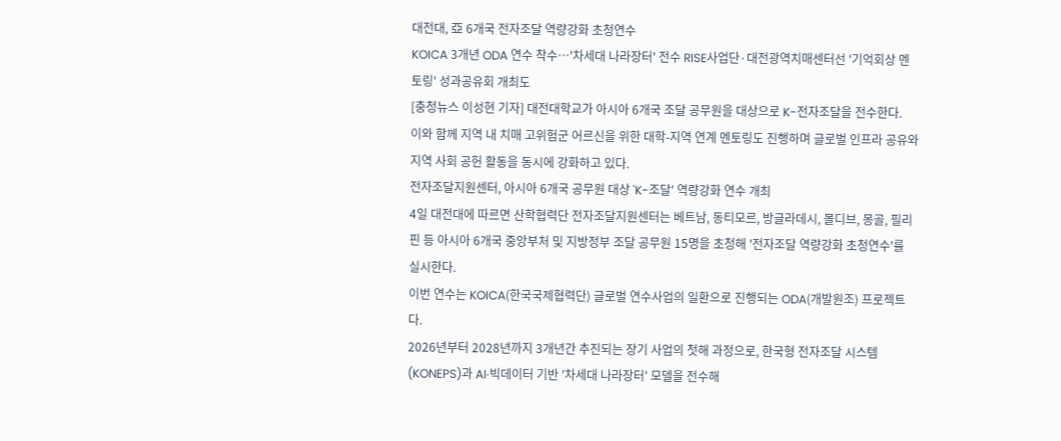대전대, 亞 6개국 전자조달 역량강화 초청연수
KOICA 3개년 ODA 연수 착수…'차세대 나라장터' 전수 RISE사업단·대전광역치매센터선 '기억회상 멘토링' 성과공유회 개최도
[충청뉴스 이성현 기자] 대전대학교가 아시아 6개국 조달 공무원을 대상으로 K-전자조달을 전수한다.
이와 함께 지역 내 치매 고위험군 어르신을 위한 대학-지역 연계 멘토링도 진행하며 글로벌 인프라 공유와 지역 사회 공헌 활동을 동시에 강화하고 있다.
전자조달지원센터, 아시아 6개국 공무원 대상 'K-조달' 역량강화 연수 개최
4일 대전대에 따르면 산학협력단 전자조달지원센터는 베트남, 동티모르, 방글라데시, 몰디브, 몽골, 필리핀 등 아시아 6개국 중앙부처 및 지방정부 조달 공무원 15명을 초청해 '전자조달 역량강화 초청연수'를 실시한다.
이번 연수는 KOICA(한국국제협력단) 글로벌 연수사업의 일환으로 진행되는 ODA(개발원조) 프로젝트다.
2026년부터 2028년까지 3개년간 추진되는 장기 사업의 첫해 과정으로, 한국형 전자조달 시스템(KONEPS)과 AI·빅데이터 기반 '차세대 나라장터' 모델을 전수해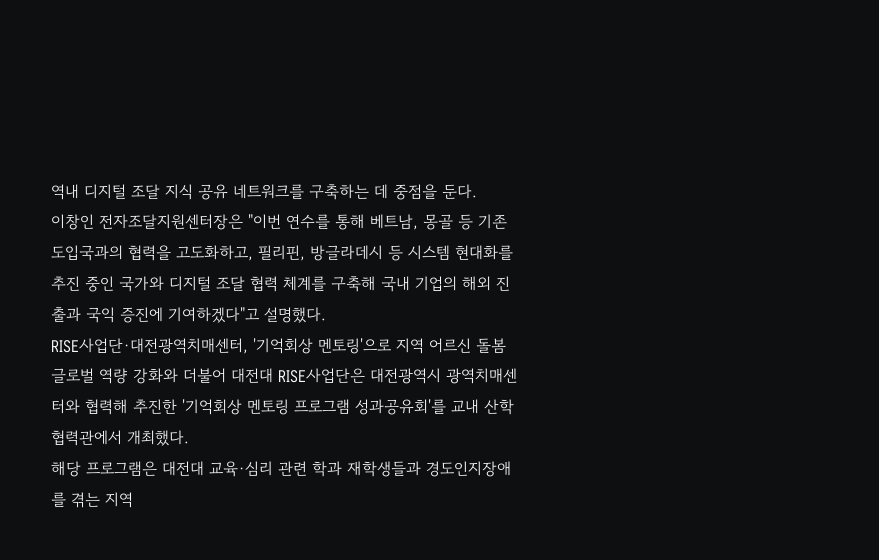역내 디지털 조달 지식 공유 네트워크를 구축하는 데 중점을 둔다.
이창인 전자조달지원센터장은 "이번 연수를 통해 베트남, 몽골 등 기존 도입국과의 협력을 고도화하고, 필리핀, 방글라데시 등 시스템 현대화를 추진 중인 국가와 디지털 조달 협력 체계를 구축해 국내 기업의 해외 진출과 국익 증진에 기여하겠다"고 설명했다.
RISE사업단·대전광역치매센터, '기억회상 멘토링'으로 지역 어르신 돌봄
글로벌 역량 강화와 더불어 대전대 RISE사업단은 대전광역시 광역치매센터와 협력해 추진한 '기억회상 멘토링 프로그램 성과공유회'를 교내 산학협력관에서 개최했다.
해당 프로그램은 대전대 교육·심리 관련 학과 재학생들과 경도인지장애를 겪는 지역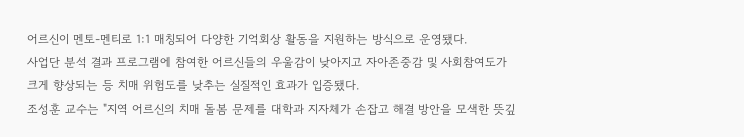어르신이 멘토-멘티로 1:1 매칭되어 다양한 기억회상 활동을 지원하는 방식으로 운영됐다.
사업단 분석 결과 프로그램에 참여한 어르신들의 우울감이 낮아지고 자아존중감 및 사회참여도가 크게 향상되는 등 치매 위험도를 낮추는 실질적인 효과가 입증됐다.
조성훈 교수는 "지역 어르신의 치매 돌봄 문제를 대학과 지자체가 손잡고 해결 방안을 모색한 뜻깊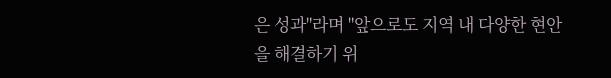은 성과"라며 "앞으로도 지역 내 다양한 현안을 해결하기 위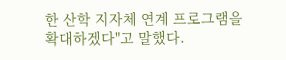한 산학 지자체 연계 프로그램을 확대하겠다"고 말했다.